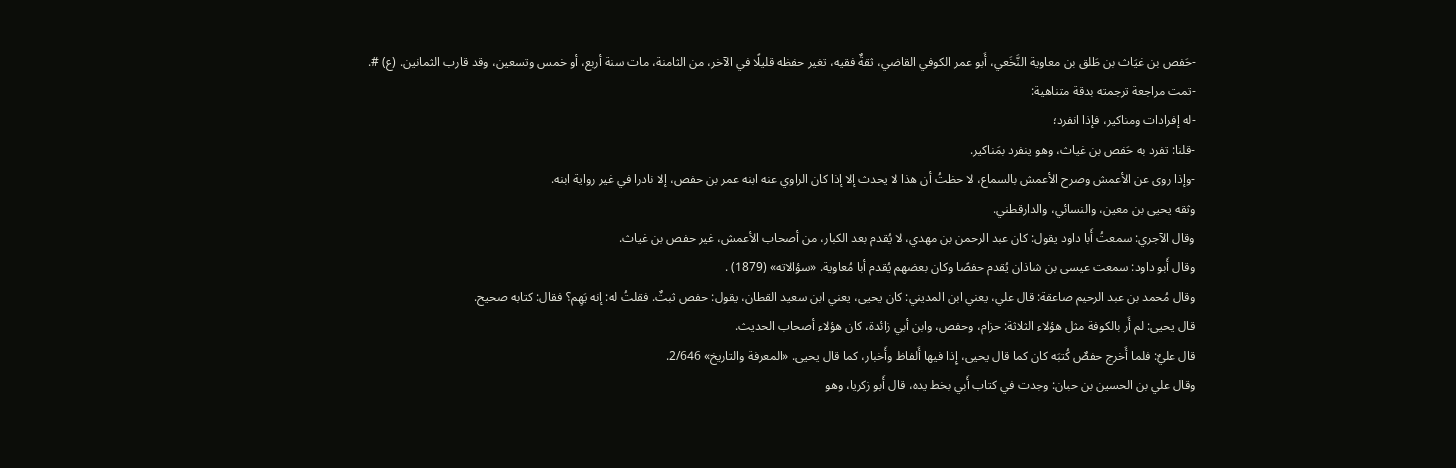-حَفص بن غيَاث بن طَلق بن معاوية النَّخَعي، أَبو عمر الكوفي القاضي، ثقةٌ فقيه، تغير حفظه قليلًا في الآخر، من الثامنة، مات سنة أربع، أو خمس وتسعين، وقد قارب الثمانين. (ع) #.
-تمت مراجعة ترجمته بدقة متناهية:
-له إفرادات ومناكير، فإذا انفرد؛
-قلنا: تفرد به حَفص بن غياث، وهو ينفرد بمَناكير.
-وإذا روى عن الأعمش وصرح الأعمش بالسماع، لا حظتُ أن هذا لا يحدث إلا إذا كان الراوي عنه ابنه عمر بن حفص، إلا نادرا في غير رواية ابنه.
وثقه يحيى بن معين، والنسائي، والدارقطني.
وقال الآجري: سمعتُ أَبا داود يقول: كان عبد الرحمن بن مهدي، لا يُقدم بعد الكبار، من أصحاب الأعمش، غير حفص بن غياث.
وقال أَبو داود: سمعت عيسى بن شاذان يُقدم حفصًا وكان بعضهم يُقدم أبا مُعاوية. «سؤالاته» (1879) .
وقال مُحمد بن عبد الرحيم صاعقة: قال علي، يعني ابن المديني: كان يحيى، يعني ابن سعيد القطان، يقول: حفص ثبتٌ. فقلتُ له: إنه يَهِم؟ فقال: كتابه صحيح.
قال يحيى: لم أَر بالكوفة مثل هؤلاء الثلاثة: حزام، وحفص، وابن أبي زائدة، كان هؤلاء أصحاب الحديث.
قال عليٌ: فلما أَخرج حفصٌ كُتبَه كان كما قال يحيى، إِذا فيها أَلفاظ وأَخبار، كما قال يحيى. «المعرفة والتاريخ» 2/646.
وقال علي بن الحسين بن حبان: وجدت في كتاب أَبي بخط يده، قال أَبو زكريا، وهو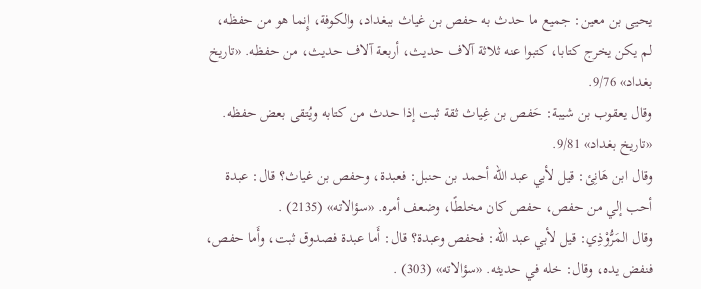يحيى بن معين: جميع ما حدث به حفص بن غياث ببغداد، والكوفة، إِنما هو من حفظه، لم يكن يخرج كتابا، كتبوا عنه ثلاثة آلاف حديث، أربعة آلاف حديث، من حفظه. «تاريخ بغداد» 9/76.
وقال يعقوب بن شيبة: حَفص بن غِياث ثقة ثبت إذا حدث من كتابه ويُتقى بعض حفظه. «تاريخ بغداد» 9/81.
وقال ابن هَانِئ: قيل لأبي عبد الله أحمد بن حنبل: فعبدة، وحفص بن غياث؟ قال: عبدة أحب إلي من حفص، حفص كان مخلطًا، وضعف أمره. «سؤالاته» (2135) .
وقال المَرُّوْذِي: قيل لأبي عبد الله: فحفص وعبدة؟ قال: أَما عبدة فصدوق ثبت، وأَما حفص، فنفض يده، وقال: خله في حديثه. «سؤالاته» (303) .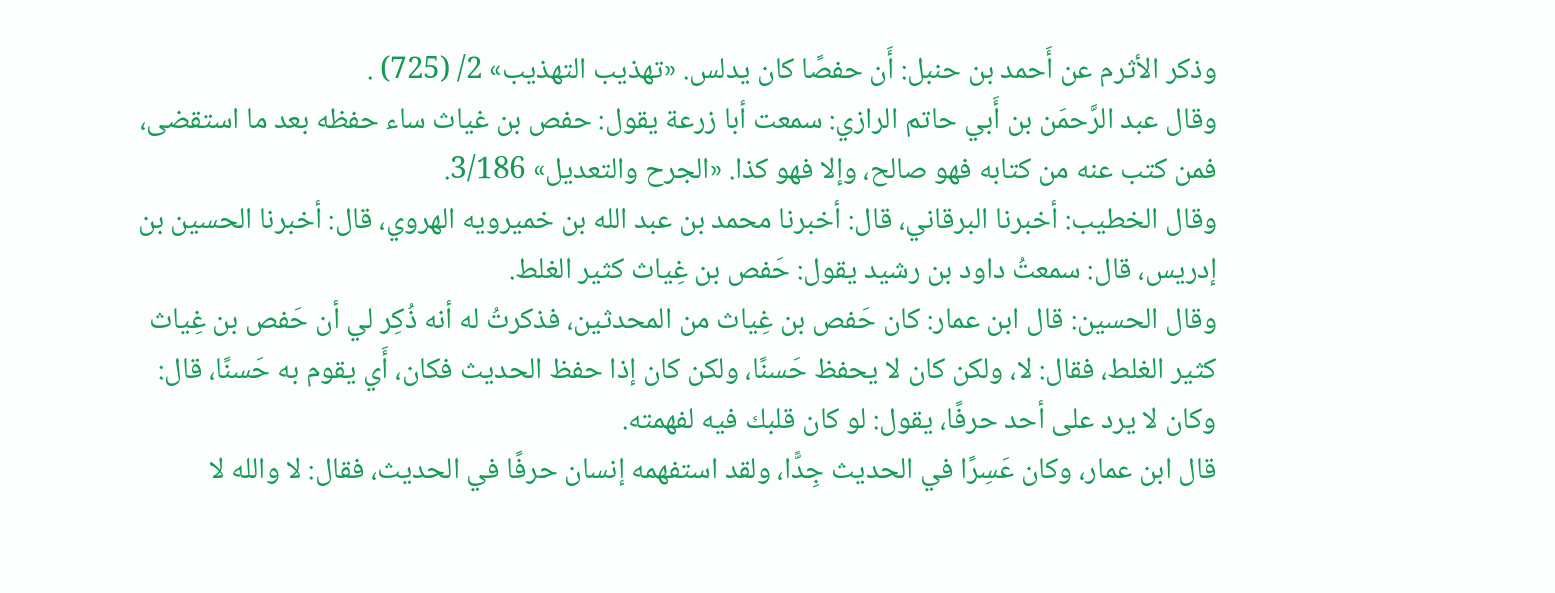وذكر الأثرم عن أَحمد بن حنبل: أَن حفصًا كان يدلس. «تهذيب التهذيب» 2/ (725) .
وقال عبد الرَّحمَن بن أَبي حاتم الرازي: سمعت أبا زرعة يقول: حفص بن غياث ساء حفظه بعد ما استقضى، فمن كتب عنه من كتابه فهو صالح، وإلا فهو كذا. «الجرح والتعديل» 3/186.
وقال الخطيب: أخبرنا البرقاني، قال: أخبرنا محمد بن عبد الله بن خميرويه الهروي، قال: أخبرنا الحسين بن إدريس، قال: سمعتُ داود بن رشيد يقول: حَفص بن غِياث كثير الغلط.
وقال الحسين: قال ابن عمار: كان حَفص بن غِياث من المحدثين، فذكرتُ له أنه ذُكِر لي أن حَفص بن غِياث كثير الغلط، فقال: لا، ولكن كان لا يحفظ حَسنًا، ولكن كان إذا حفظ الحديث فكان، أَي يقوم به حَسنًا، قال: وكان لا يرد على أحد حرفًا، يقول: لو كان قلبك فيه لفهمته.
قال ابن عمار، وكان عَسِرًا في الحديث جِدًّا، ولقد استفهمه إنسان حرفًا في الحديث، فقال: لا والله لا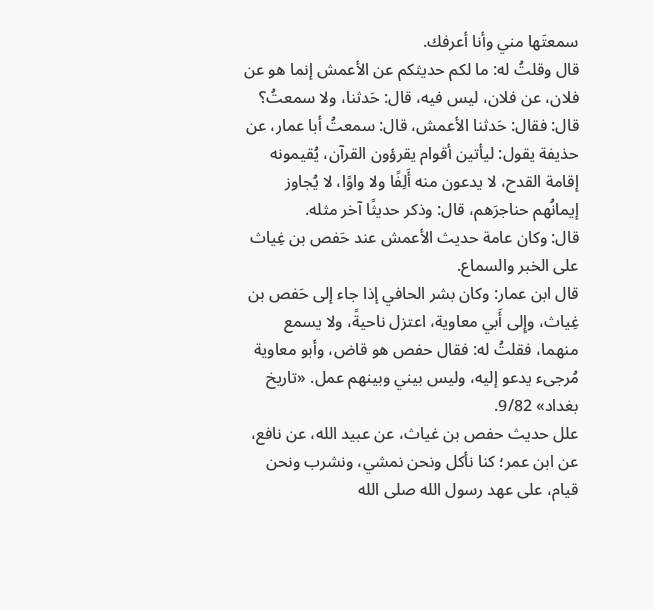سمعتَها مني وأنا أعرفك.
قال وقلتُ له: ما لكم حديثكم عن الأعمش إنما هو عن فلان، عن فلان، ليس فيه، قال: حَدثنا، ولا سمعتُ؟ قال: فقال: حَدثنا الأعمش، قال: سمعتُ أبا عمار، عن حذيفة يقول: ليأتين أقوام يقرؤون القرآن، يُقيمونه إقامة القدح، لا يدعون منه أَلِفًا ولا واوًا، لا يُجاوز إيمانُهم حناجرَهم، قال: وذكر حديثًا آخر مثله.
قال: وكان عامة حديث الأعمش عند حَفص بن غِياث على الخبر والسماع.
قال ابن عمار: وكان بشر الحافي إذا جاء إلى حَفص بن غِياث، وإِلى أَبي معاوية، اعتزل ناحيةً، ولا يسمع منهما، فقلتُ له: فقال حفص هو قاض، وأبو معاوية مُرجىء يدعو إليه، وليس بيني وبينهم عمل. «تاريخ بغداد» 9/82.
علل حديث حفص بن غياث، عن عبيد الله، عن نافع، عن ابن عمر؛ كنا نأكل ونحن نمشي، ونشرب ونحن قيام، على عهد رسول الله صلى الله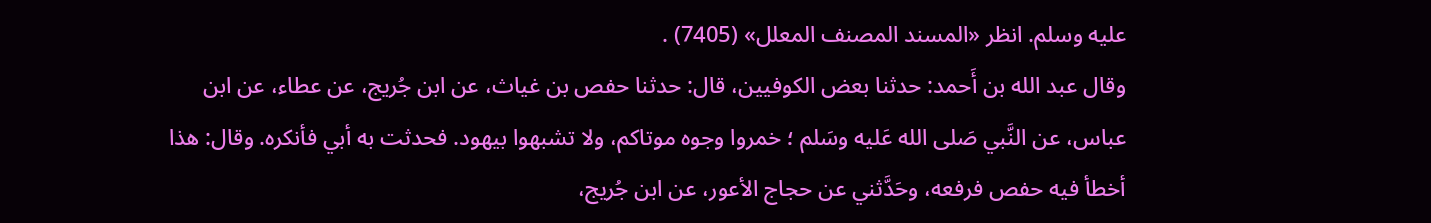عليه وسلم. انظر «المسند المصنف المعلل» (7405) .
وقال عبد الله بن أَحمد: حدثنا بعض الكوفيين، قال: حدثنا حفص بن غياث، عن ابن جُريج، عن عطاء، عن ابن عباس، عن النَّبي صَلى الله عَليه وسَلم ؛ خمروا وجوه موتاكم، ولا تشبهوا بيهود. فحدثت به أبي فأنكره. وقال: هذا أخطأ فيه حفص فرفعه، وحَدَّثني عن حجاج الأعور، عن ابن جُريج،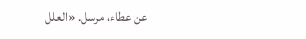عن عطاء، مرسل. «العلل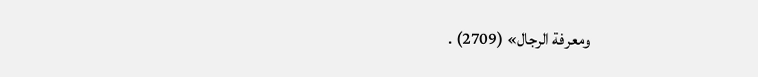ومعرفة الرجال» (2709) .